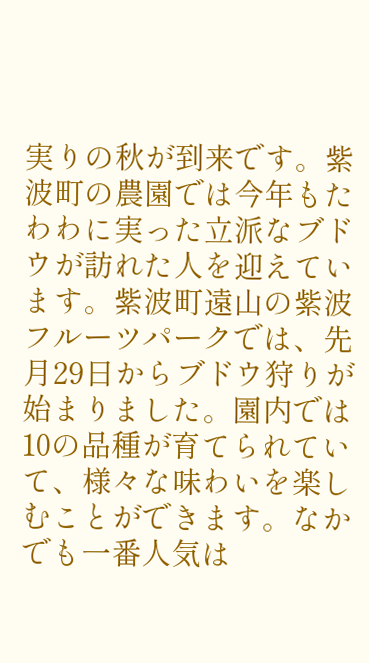実りの秋が到来です。紫波町の農園では今年もたわわに実った立派なブドウが訪れた人を迎えています。紫波町遠山の紫波フルーツパークでは、先月29日からブドウ狩りが始まりました。園内では10の品種が育てられていて、様々な味わいを楽しむことができます。なかでも一番人気は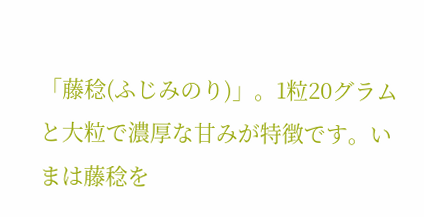「藤稔(ふじみのり)」。1粒20グラムと大粒で濃厚な甘みが特徴です。いまは藤稔を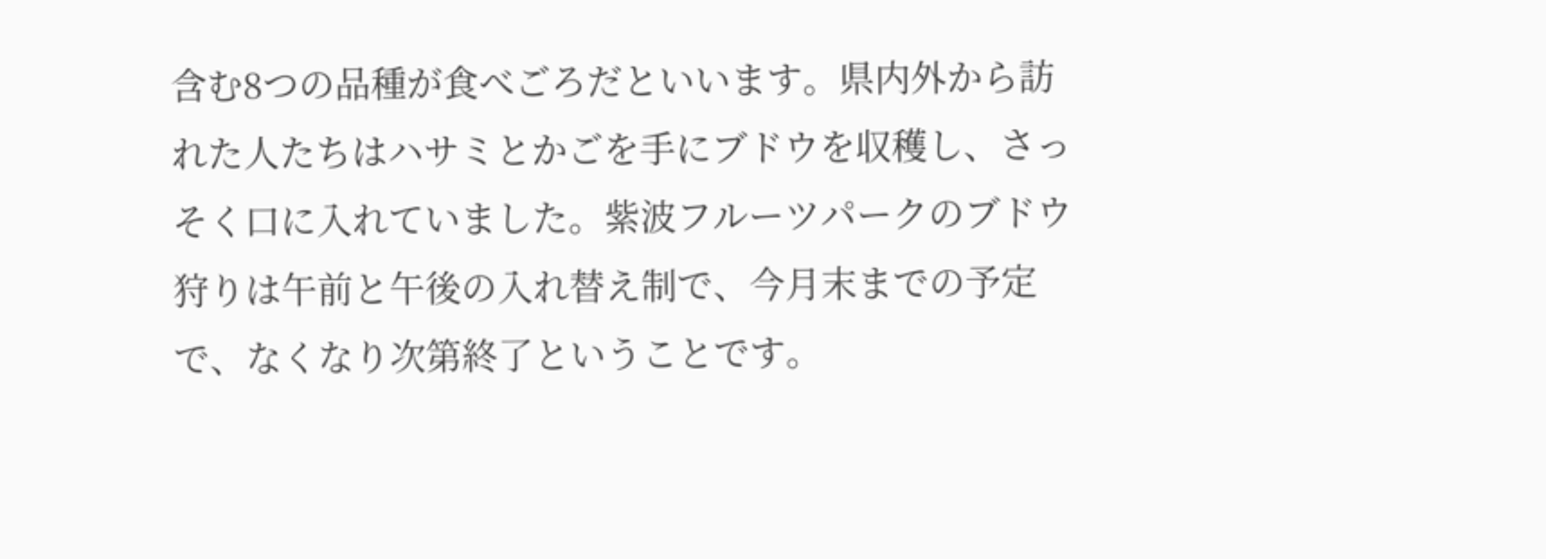含む8つの品種が食べごろだといいます。県内外から訪れた人たちはハサミとかごを手にブドウを収穫し、さっそく口に入れていました。紫波フルーツパークのブドウ狩りは午前と午後の入れ替え制で、今月末までの予定で、なくなり次第終了ということです。